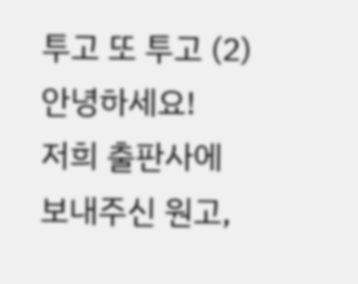투고 또 투고 (2)
안녕하세요!
저희 출판사에
보내주신 원고,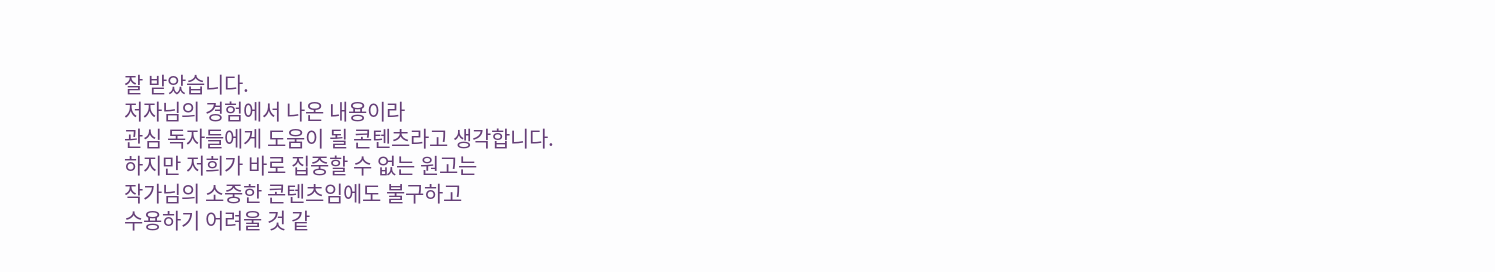잘 받았습니다.
저자님의 경험에서 나온 내용이라
관심 독자들에게 도움이 될 콘텐츠라고 생각합니다.
하지만 저희가 바로 집중할 수 없는 원고는
작가님의 소중한 콘텐츠임에도 불구하고
수용하기 어려울 것 같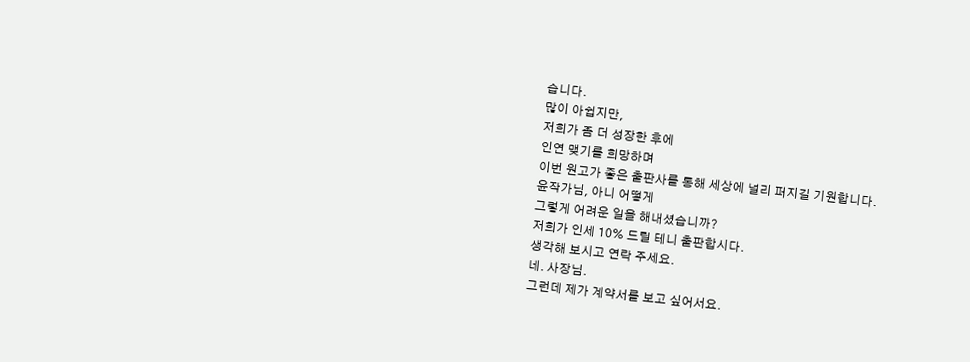습니다.
많이 아쉽지만,
저희가 좀 더 성장한 후에
인연 맺기를 희망하며
이번 원고가 좋은 출판사를 통해 세상에 널리 퍼지길 기원합니다.
윤작가님, 아니 어떻게
그렇게 어려운 일을 해내셨습니까?
저희가 인세 10% 드릴 테니 출판합시다.
생각해 보시고 연락 주세요.
네. 사장님.
그런데 제가 계약서를 보고 싶어서요.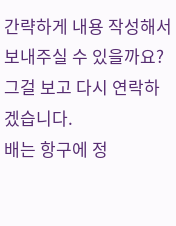간략하게 내용 작성해서 보내주실 수 있을까요? 그걸 보고 다시 연락하겠습니다.
배는 항구에 정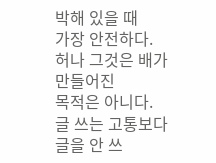박해 있을 때
가장 안전하다.
허나 그것은 배가 만들어진
목적은 아니다.
글 쓰는 고통보다
글을 안 쓰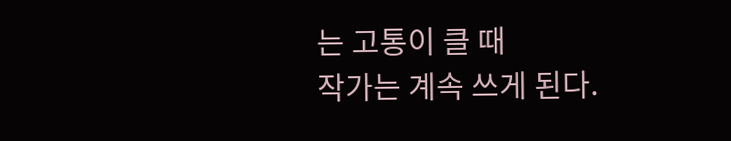는 고통이 클 때
작가는 계속 쓰게 된다.